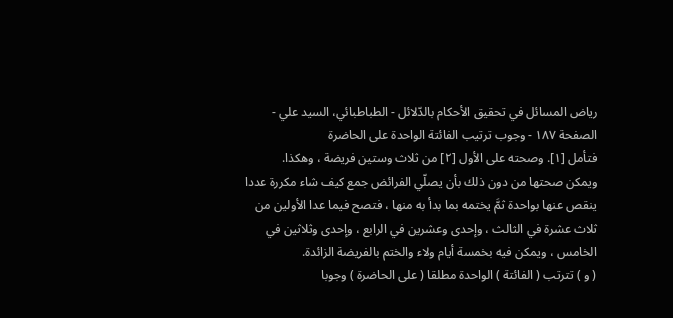رياض المسائل في تحقيق الأحكام بالدّلائل - الطباطبائي، السيد علي - الصفحة ١٨٧ - وجوب ترتيب الفائتة الواحدة على الحاضرة
فتأمل [١]. وصحته على الأول [٢] من ثلاث وستين فريضة ، وهكذا.
ويمكن صحتها من دون ذلك بأن يصلّي الفرائض جمع كيف شاء مكررة عددا ينقص عنها بواحدة ثمَّ يختمه بما بدأ به منها ، فتصح فيما عدا الأولين من ثلاث عشرة في الثالث ، وإحدى وعشرين في الرابع ، وإحدى وثلاثين في الخامس ، ويمكن فيه بخمسة أيام ولاء والختم بالفريضة الزائدة.
( و ) تترتب ( الفائتة ) الواحدة مطلقا ( على الحاضرة ) وجوبا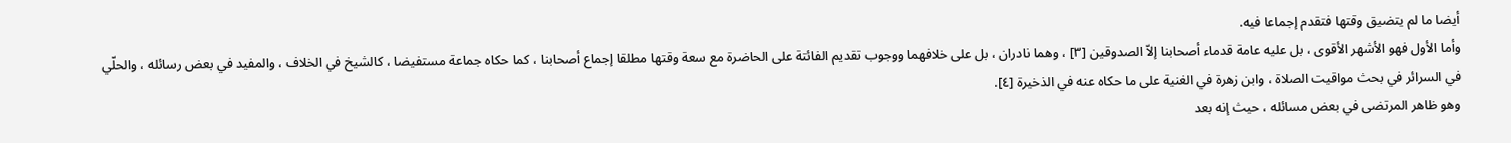أيضا ما لم يتضيق وقتها فتقدم إجماعا فيه.
وأما الأول فهو الأشهر الأقوى ، بل عليه عامة قدماء أصحابنا إلاّ الصدوقين [٣] ، وهما نادران ، بل على خلافهما ووجوب تقديم الفائتة على الحاضرة مع سعة وقتها مطلقا إجماع أصحابنا ، كما حكاه جماعة مستفيضا ، كالشيخ في الخلاف ، والمفيد في بعض رسائله ، والحلّي في السرائر في بحث مواقيت الصلاة ، وابن زهرة في الغنية على ما حكاه عنه في الذخيرة [٤].
وهو ظاهر المرتضى في بعض مسائله ، حيث إنه بعد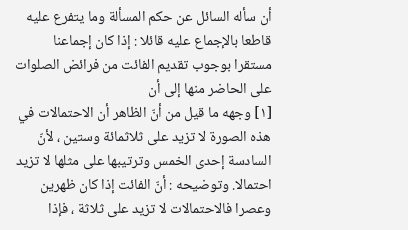أن سأله السائل عن حكم المسألة وما يتفرع عليه قاطعا بالإجماع عليه قائلا : إذا كان إجماعنا مستقرا بوجوب تقديم الفائت من فرائض الصلوات على الحاضر منها إلى أن
[١] وجهه ما قيل من أنّ الظاهر أن الاحتمالات في هذه الصورة لا تزيد على ثلاثمائة وستين ، لأنّ السادسة إحدى الخمس وترتيبها على مثلها لا تزيد احتمالا. وتوضيحه : أنّ الفائت إذا كان ظهرين وعصرا فالاحتمالات لا تزيد على ثلاثة ، فإذا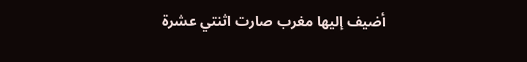أضيف إليها مغرب صارت اثنتي عشرة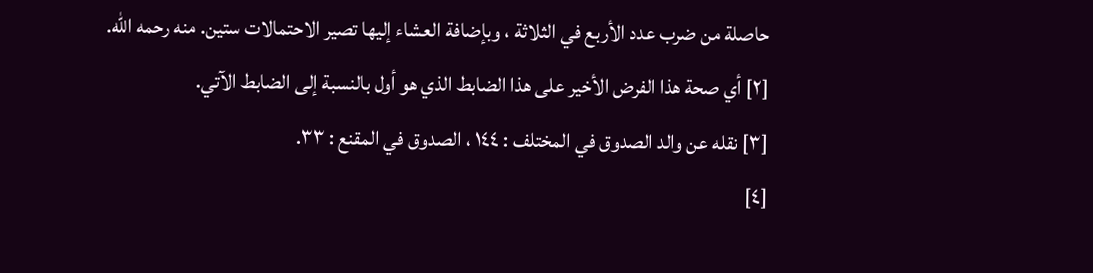حاصلة من ضرب عدد الأربع في الثلاثة ، وبإضافة العشاء إليها تصير الاحتمالات ستين. منه رحمه الله.
[٢] أي صحة هذا الفرض الأخير على هذا الضابط الذي هو أول بالنسبة إلى الضابط الآتي.
[٣] نقله عن والد الصدوق في المختلف : ١٤٤ ، الصدوق في المقنع : ٣٣.
[٤]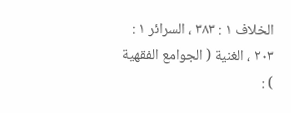الخلاف ١ : ٣٨٣ ، السرائر ١ : ٢٠٣ ، الغنية ( الجوامع الفقهية ) :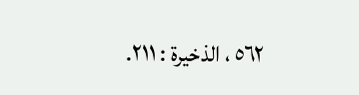٥٦٢ ، الذخيرة : ٢١١.